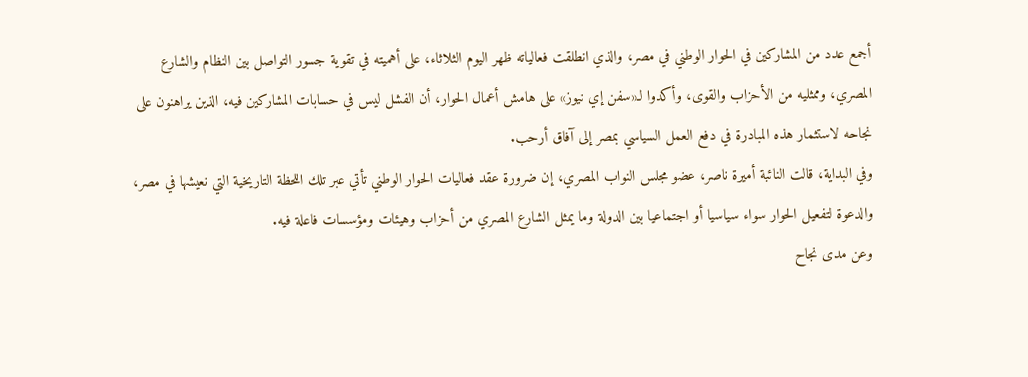أجمع عدد من المشاركين في الحوار الوطني في مصر، والذي انطلقت فعالياته ظهر اليوم الثلاثاء، على أهميته في تقوية جسور التواصل بين النظام والشارع المصري، وممثليه من الأحزاب والقوى، وأكدوا لـ«سفن إي نيوز» على هامش أعمال الحوار، أن الفشل ليس في حسابات المشاركين فيه، الذين يراهنون على نجاحه لاستثمار هذه المبادرة في دفع العمل السياسي بمصر إلى آفاق أرحب.
وفي البداية، قالت النائبة أميرة ناصر، عضو مجلس النواب المصري، إن ضرورة عقد فعاليات الحوار الوطني تأتي عبر تلك اللحظة التاريخية التي نعيشها في مصر، والدعوة لتفعيل الحوار سواء سياسيا أو اجتماعيا بين الدولة وما يمثل الشارع المصري من أحزاب وهيئات ومؤسسات فاعلة فيه.
وعن مدى نجاح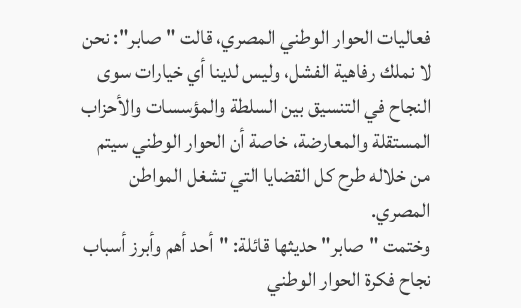فعاليات الحوار الوطني المصري، قالت "صابر": نحن لا نملك رفاهية الفشل، وليس لدينا أي خيارات سوى النجاح في التنسيق بين السلطة والمؤسسات والأحزاب المستقلة والمعارضة، خاصة أن الحوار الوطني سيتم من خلاله طرح كل القضايا التي تشغل المواطن المصري.
وختمت "صابر" حديثها قائلة: "أحد أهم وأبرز أسباب نجاح فكرة الحوار الوطني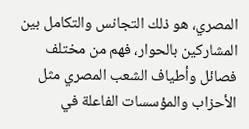المصري، هو ذلك التجانس والتكامل بين المشاركين بالحوار، فهم من مختلف فصائل وأطياف الشعب المصري مثل الأحزاب والمؤسسات الفاعلة في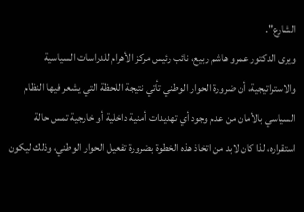الشارع".
ويرى الدكتور عمرو هاشم ربيع، نائب رئيس مركز الأهرام للدراسات السياسية والاستراتيجية، أن ضرورة الحوار الوطني تأتي نتيجة اللحظة التي يشعر فيها النظام السياسي بالأمان من عدم وجود أي تهديدات أمنية داخلية أو خارجية تمس حالة استقراره، لذا كان لابد من اتخاذ هذه الخطوة بضرورة تفعيل الحوار الوطني، وذلك ليكون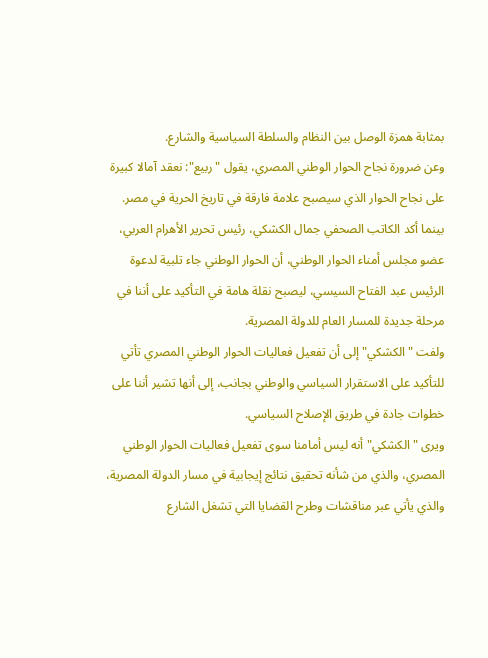بمثابة همزة الوصل بين النظام والسلطة السياسية والشارع.
وعن ضرورة نجاح الحوار الوطني المصري، يقول "ربيع": نعقد آمالا كبيرة على نجاح الحوار الذي سيصبح علامة فارقة في تاريخ الحرية في مصر.
بينما أكد الكاتب الصحفي جمال الكشكي، رئيس تحرير الأهرام العربي، عضو مجلس أمناء الحوار الوطني، أن الحوار الوطني جاء تلبية لدعوة الرئيس عبد الفتاح السيسي، ليصبح نقلة هامة في التأكيد على أننا في مرحلة جديدة للمسار العام للدولة المصرية.
ولفت "الكشكي" إلى أن تفعيل فعاليات الحوار الوطني المصري تأتي للتأكيد على الاستقرار السياسي والوطني بجانب، إلى أنها تشير أننا على خطوات جادة في طريق الإصلاح السياسي.
ويرى "الكشكي" أنه ليس أمامنا سوى تفعيل فعاليات الحوار الوطني المصري، والذي من شأنه تحقيق نتائج إيجابية في مسار الدولة المصرية، والذي يأتي عبر مناقشات وطرح القضايا التي تشغل الشارع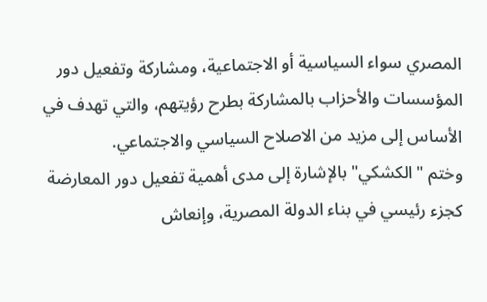المصري سواء السياسية أو الاجتماعية، ومشاركة وتفعيل دور المؤسسات والأحزاب بالمشاركة بطرح رؤيتهم، والتي تهدف في الأساس إلى مزيد من الاصلاح السياسي والاجتماعي.
وختم "الكشكي" بالإشارة إلى مدى أهمية تفعيل دور المعارضة كجزء رئيسي في بناء الدولة المصرية، وإنعاش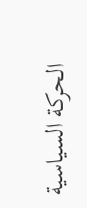الحركة السياسية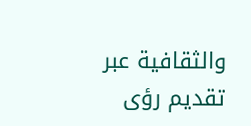والثقافية عبر تقديم رؤى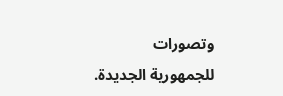وتصورات للجمهورية الجديدة.